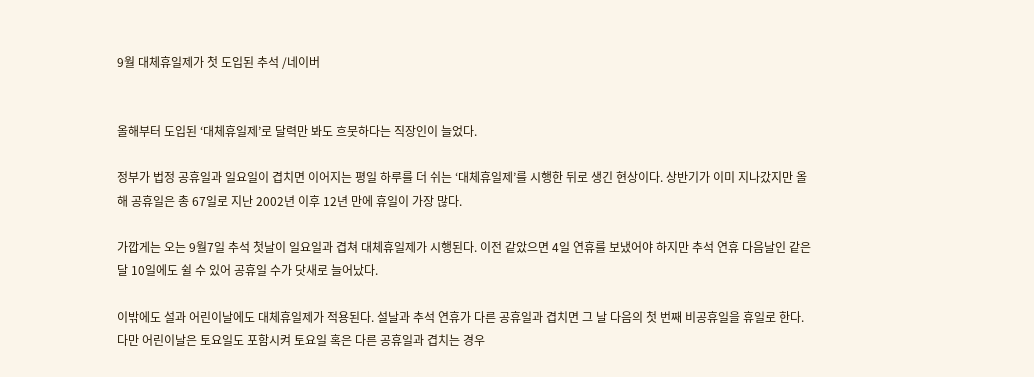9월 대체휴일제가 첫 도입된 추석 /네이버


올해부터 도입된 ‘대체휴일제’로 달력만 봐도 흐뭇하다는 직장인이 늘었다.

정부가 법정 공휴일과 일요일이 겹치면 이어지는 평일 하루를 더 쉬는 ‘대체휴일제’를 시행한 뒤로 생긴 현상이다. 상반기가 이미 지나갔지만 올해 공휴일은 총 67일로 지난 2002년 이후 12년 만에 휴일이 가장 많다.

가깝게는 오는 9월7일 추석 첫날이 일요일과 겹쳐 대체휴일제가 시행된다. 이전 같았으면 4일 연휴를 보냈어야 하지만 추석 연휴 다음날인 같은달 10일에도 쉴 수 있어 공휴일 수가 닷새로 늘어났다.

이밖에도 설과 어린이날에도 대체휴일제가 적용된다. 설날과 추석 연휴가 다른 공휴일과 겹치면 그 날 다음의 첫 번째 비공휴일을 휴일로 한다. 다만 어린이날은 토요일도 포함시켜 토요일 혹은 다른 공휴일과 겹치는 경우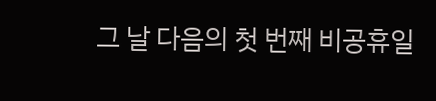그 날 다음의 첫 번째 비공휴일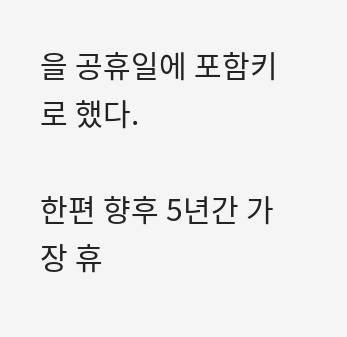을 공휴일에 포함키로 했다.

한편 향후 5년간 가장 휴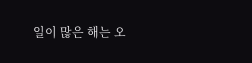일이 많은 해는 오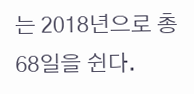는 2018년으로 총 68일을 쉰다.